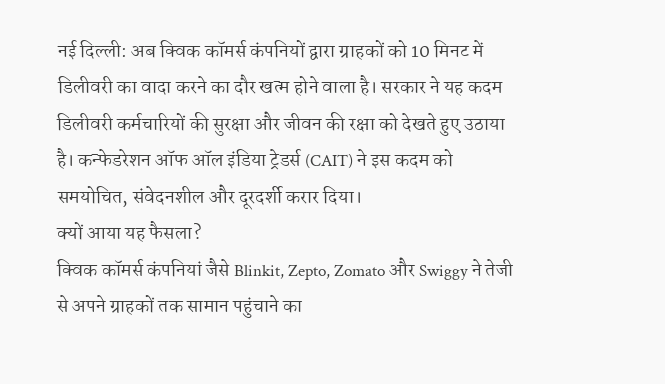नई दिल्ली: अब क्विक कॉमर्स कंपनियों द्वारा ग्राहकों को 10 मिनट में डिलीवरी का वादा करने का दौर खत्म होने वाला है। सरकार ने यह कदम डिलीवरी कर्मचारियों की सुरक्षा और जीवन की रक्षा को देखते हुए उठाया है। कन्फेडरेशन ऑफ ऑल इंडिया ट्रेडर्स (CAIT) ने इस कदम को समयोचित, संवेदनशील और दूरदर्शी करार दिया।
क्यों आया यह फैसला?
क्विक कॉमर्स कंपनियां जैसे Blinkit, Zepto, Zomato और Swiggy ने तेजी से अपने ग्राहकों तक सामान पहुंचाने का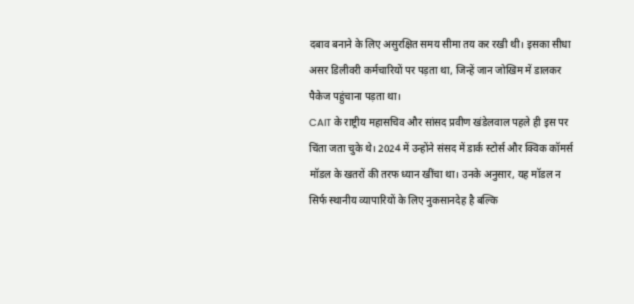दबाव बनाने के लिए असुरक्षित समय सीमा तय कर रखी थी। इसका सीधा असर डिलीवरी कर्मचारियों पर पड़ता था, जिन्हें जान जोखिम में डालकर पैकेज पहुंचाना पड़ता था।
CAIT के राष्ट्रीय महासचिव और सांसद प्रवीण खंडेलवाल पहले ही इस पर चिंता जता चुके थे। 2024 में उन्होंने संसद में डार्क स्टोर्स और क्विक कॉमर्स मॉडल के खतरों की तरफ ध्यान खींचा था। उनके अनुसार, यह मॉडल न सिर्फ स्थानीय व्यापारियों के लिए नुकसानदेह है बल्कि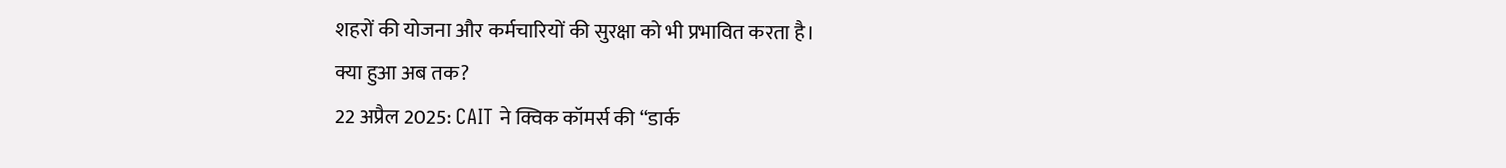शहरों की योजना और कर्मचारियों की सुरक्षा को भी प्रभावित करता है।
क्या हुआ अब तक?
22 अप्रैल 2025: CAIT ने क्विक कॉमर्स की “डार्क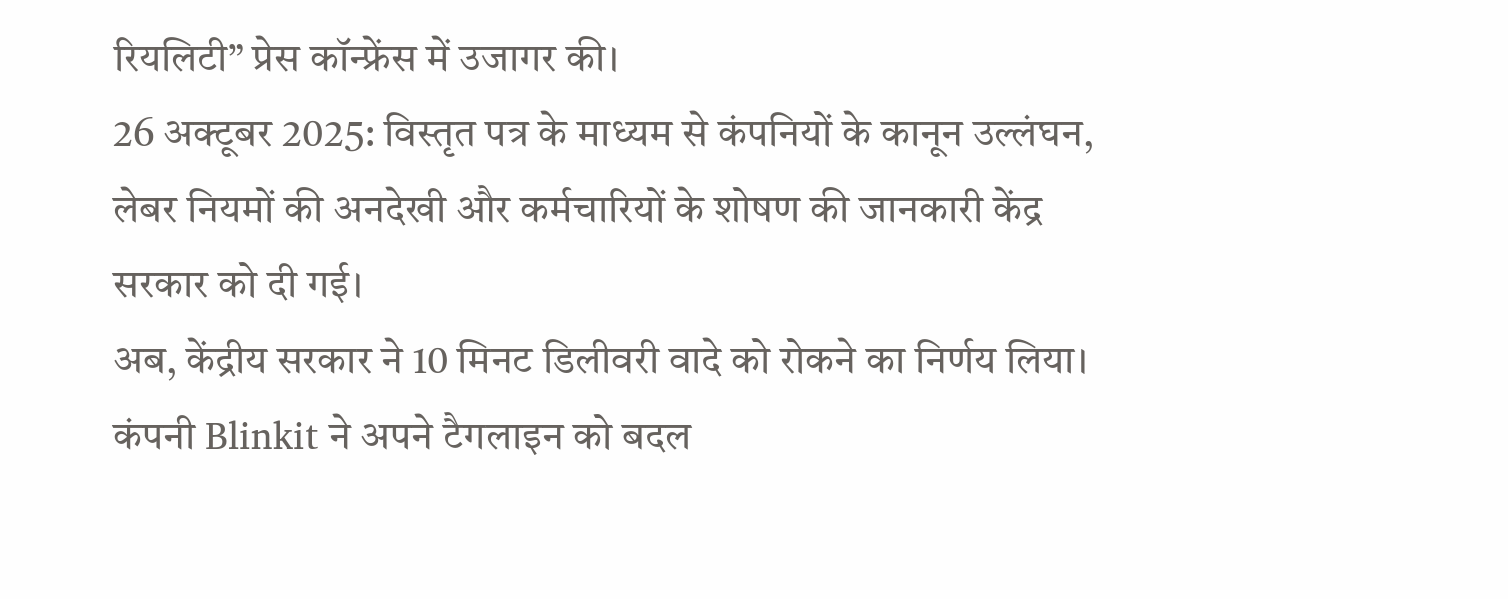रियलिटी” प्रेस कॉन्फ्रेंस में उजागर की।
26 अक्टूबर 2025: विस्तृत पत्र के माध्यम से कंपनियों के कानून उल्लंघन, लेबर नियमों की अनदेखी और कर्मचारियों के शोषण की जानकारी केंद्र सरकार को दी गई।
अब, केंद्रीय सरकार ने 10 मिनट डिलीवरी वादे को रोकने का निर्णय लिया।
कंपनी Blinkit ने अपने टैगलाइन को बदल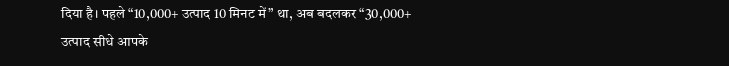दिया है। पहले “10,000+ उत्पाद 10 मिनट में” था, अब बदलकर “30,000+ उत्पाद सीधे आपके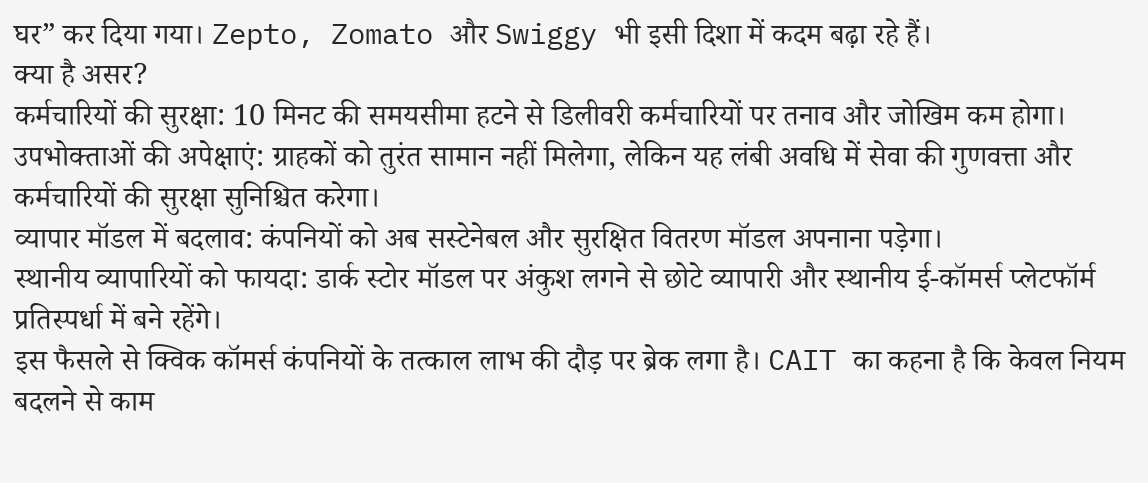घर” कर दिया गया। Zepto, Zomato और Swiggy भी इसी दिशा में कदम बढ़ा रहे हैं।
क्या है असर?
कर्मचारियों की सुरक्षा: 10 मिनट की समयसीमा हटने से डिलीवरी कर्मचारियों पर तनाव और जोखिम कम होगा।
उपभोक्ताओं की अपेक्षाएं: ग्राहकों को तुरंत सामान नहीं मिलेगा, लेकिन यह लंबी अवधि में सेवा की गुणवत्ता और कर्मचारियों की सुरक्षा सुनिश्चित करेगा।
व्यापार मॉडल में बदलाव: कंपनियों को अब सस्टेनेबल और सुरक्षित वितरण मॉडल अपनाना पड़ेगा।
स्थानीय व्यापारियों को फायदा: डार्क स्टोर मॉडल पर अंकुश लगने से छोटे व्यापारी और स्थानीय ई-कॉमर्स प्लेटफॉर्म प्रतिस्पर्धा में बने रहेंगे।
इस फैसले से क्विक कॉमर्स कंपनियों के तत्काल लाभ की दौड़ पर ब्रेक लगा है। CAIT का कहना है कि केवल नियम बदलने से काम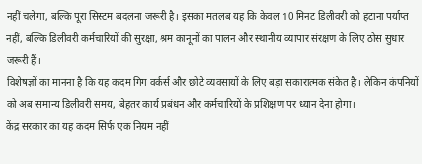नहीं चलेगा, बल्कि पूरा सिस्टम बदलना जरूरी है। इसका मतलब यह कि केवल 10 मिनट डिलीवरी को हटाना पर्याप्त नहीं, बल्कि डिलीवरी कर्मचारियों की सुरक्षा, श्रम कानूनों का पालन और स्थानीय व्यापार संरक्षण के लिए ठोस सुधार जरूरी हैं।
विशेषज्ञों का मानना है कि यह कदम गिग वर्कर्स और छोटे व्यवसायों के लिए बड़ा सकारात्मक संकेत है। लेकिन कंपनियों को अब समान्य डिलीवरी समय, बेहतर कार्य प्रबंधन और कर्मचारियों के प्रशिक्षण पर ध्यान देना होगा।
केंद्र सरकार का यह कदम सिर्फ एक नियम नहीं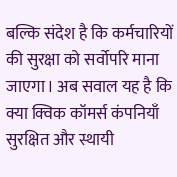बल्कि संदेश है कि कर्मचारियों की सुरक्षा को सर्वोपरि माना जाएगा। अब सवाल यह है कि क्या क्विक कॉमर्स कंपनियाँ सुरक्षित और स्थायी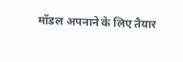मॉडल अपनाने के लिए तैयार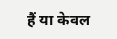हैं या केवल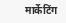मार्केटिंग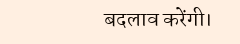बदलाव करेंगी।